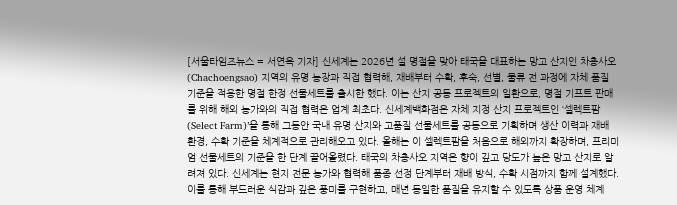[서울타임즈뉴스 = 서연옥 기자] 신세계는 2026년 설 명절을 맞아 태국을 대표하는 망고 산지인 차층사오(Chachoengsao) 지역의 유명 농장과 직접 협력해, 재배부터 수확, 후숙, 선별, 물류 전 과정에 자체 품질 기준을 적용한 명절 한정 선물세트를 출시한 했다. 이는 산지 공동 프로젝트의 일환으로, 명절 기프트 판매를 위해 해외 농가와의 직접 협력은 업계 최초다. 신세계백화점은 자체 지정 산지 프로젝트인 ‘셀렉트팜(Select Farm)’을 통해 그동안 국내 유명 산지와 고품질 선물세트를 공동으로 기획하며 생산 이력과 재배 환경, 수확 기준을 체계적으로 관리해오고 있다. 올해는 이 셀렉트팜을 처음으로 해외까지 확장하며, 프리미엄 선물세트의 기준을 한 단계 끌어올렸다. 태국의 차층사오 지역은 향이 깊고 당도가 높은 망고 산지로 알려져 있다. 신세계는 현지 전문 농가와 협력해 품종 선정 단계부터 재배 방식, 수확 시점까지 함께 설계했다. 이를 통해 부드러운 식감과 깊은 풍미를 구현하고, 매년 동일한 품질을 유지할 수 있도록 상품 운영 체계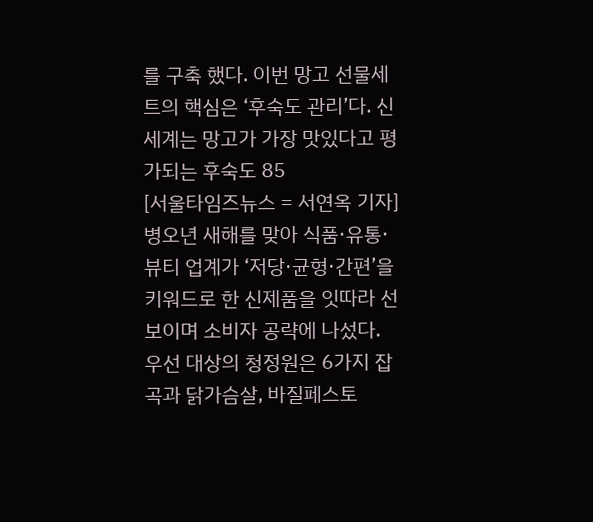를 구축 했다. 이번 망고 선물세트의 핵심은 ‘후숙도 관리’다. 신세계는 망고가 가장 맛있다고 평가되는 후숙도 85
[서울타임즈뉴스 = 서연옥 기자] 병오년 새해를 맞아 식품·유통·뷰티 업계가 ‘저당·균형·간편’을 키워드로 한 신제품을 잇따라 선보이며 소비자 공략에 나섰다. 우선 대상의 청정원은 6가지 잡곡과 닭가슴살, 바질페스토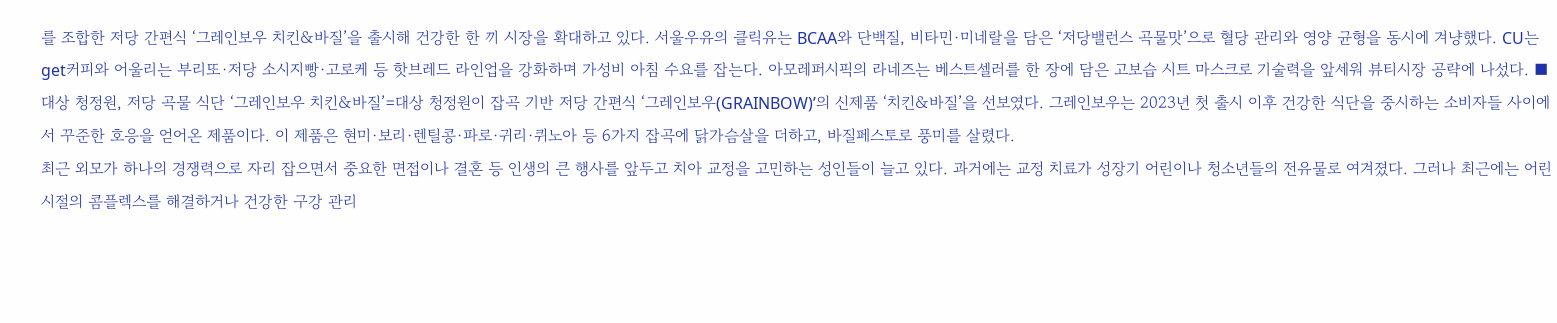를 조합한 저당 간편식 ‘그레인보우 치킨&바질’을 출시해 건강한 한 끼 시장을 확대하고 있다. 서울우유의 클릭유는 BCAA와 단백질, 비타민·미네랄을 담은 ‘저당밸런스 곡물맛’으로 혈당 관리와 영양 균형을 동시에 겨냥했다. CU는 get커피와 어울리는 부리또·저당 소시지빵·고로케 등 핫브레드 라인업을 강화하며 가성비 아침 수요를 잡는다. 아모레퍼시픽의 라네즈는 베스트셀러를 한 장에 담은 고보습 시트 마스크로 기술력을 앞세워 뷰티시장 공략에 나섰다. ■대상 청정원, 저당 곡물 식단 ‘그레인보우 치킨&바질’=대상 청정원이 잡곡 기반 저당 간편식 ‘그레인보우(GRAINBOW)’의 신제품 ‘치킨&바질’을 선보였다. 그레인보우는 2023년 첫 출시 이후 건강한 식단을 중시하는 소비자들 사이에서 꾸준한 호응을 얻어온 제품이다. 이 제품은 현미·보리·렌틸콩·파로·귀리·퀴노아 등 6가지 잡곡에 닭가슴살을 더하고, 바질페스토로 풍미를 살렸다.
최근 외모가 하나의 경쟁력으로 자리 잡으면서 중요한 면접이나 결혼 등 인생의 큰 행사를 앞두고 치아 교정을 고민하는 성인들이 늘고 있다. 과거에는 교정 치료가 성장기 어린이나 청소년들의 전유물로 여겨졌다. 그러나 최근에는 어린 시절의 콤플렉스를 해결하거나 건강한 구강 관리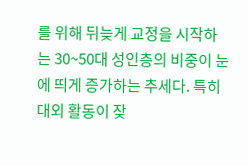를 위해 뒤늦게 교정을 시작하는 30~50대 성인층의 비중이 눈에 띄게 증가하는 추세다. 특히 대외 활동이 잦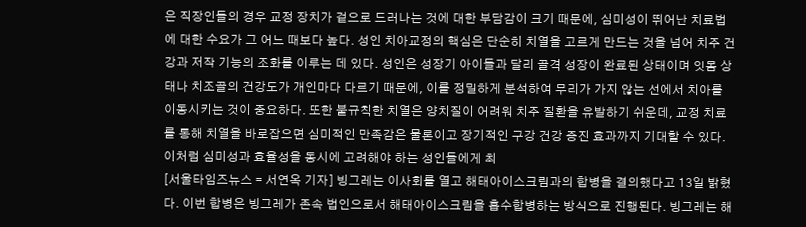은 직장인들의 경우 교정 장치가 겉으로 드러나는 것에 대한 부담감이 크기 때문에, 심미성이 뛰어난 치료법에 대한 수요가 그 어느 때보다 높다. 성인 치아교정의 핵심은 단순히 치열을 고르게 만드는 것을 넘어 치주 건강과 저작 기능의 조화를 이루는 데 있다. 성인은 성장기 아이들과 달리 골격 성장이 완료된 상태이며 잇몸 상태나 치조골의 건강도가 개인마다 다르기 때문에, 이를 정밀하게 분석하여 무리가 가지 않는 선에서 치아를 이동시키는 것이 중요하다. 또한 불규칙한 치열은 양치질이 어려워 치주 질환을 유발하기 쉬운데, 교정 치료를 통해 치열을 바로잡으면 심미적인 만족감은 물론이고 장기적인 구강 건강 증진 효과까지 기대할 수 있다. 이처럼 심미성과 효율성을 동시에 고려해야 하는 성인들에게 최
[서울타임즈뉴스 = 서연옥 기자] 빙그레는 이사회를 열고 해태아이스크림과의 합병을 결의했다고 13일 밝혔다. 이번 합병은 빙그레가 존속 법인으로서 해태아이스크림을 흡수합병하는 방식으로 진행된다. 빙그레는 해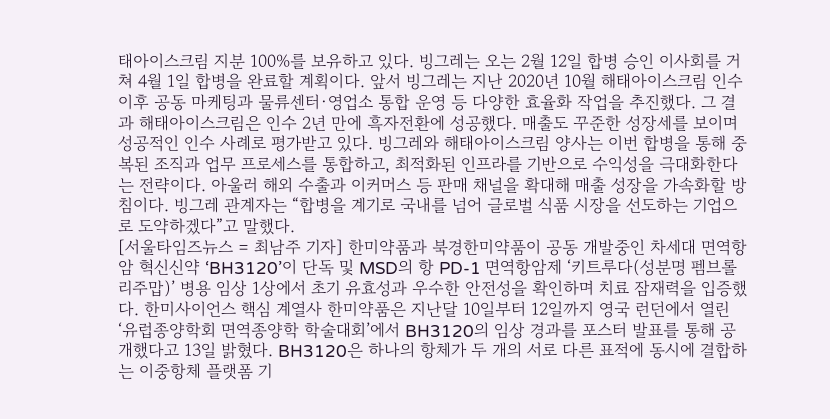태아이스크림 지분 100%를 보유하고 있다. 빙그레는 오는 2월 12일 합병 승인 이사회를 거쳐 4월 1일 합병을 완료할 계획이다. 앞서 빙그레는 지난 2020년 10월 해태아이스크림 인수 이후 공동 마케팅과 물류센터·영업소 통합 운영 등 다양한 효율화 작업을 추진했다. 그 결과 해태아이스크림은 인수 2년 만에 흑자전환에 성공했다. 매출도 꾸준한 성장세를 보이며 성공적인 인수 사례로 평가받고 있다. 빙그레와 해태아이스크림 양사는 이번 합병을 통해 중복된 조직과 업무 프로세스를 통합하고, 최적화된 인프라를 기반으로 수익성을 극대화한다는 전략이다. 아울러 해외 수출과 이커머스 등 판매 채널을 확대해 매출 성장을 가속화할 방침이다. 빙그레 관계자는 “합병을 계기로 국내를 넘어 글로벌 식품 시장을 선도하는 기업으로 도약하겠다”고 말했다.
[서울타임즈뉴스 = 최남주 기자] 한미약품과 북경한미약품이 공동 개발중인 차세대 면역항암 혁신신약 ‘BH3120’이 단독 및 MSD의 항 PD-1 면역항암제 ‘키트루다(성분명 펨브롤리주맙)’ 병용 임상 1상에서 초기 유효성과 우수한 안전성을 확인하며 치료 잠재력을 입증했다. 한미사이언스 핵심 계열사 한미약품은 지난달 10일부터 12일까지 영국 런던에서 열린 ‘유럽종양학회 면역종양학 학술대회’에서 BH3120의 임상 경과를 포스터 발표를 통해 공개했다고 13일 밝혔다. BH3120은 하나의 항체가 두 개의 서로 다른 표적에 동시에 결합하는 이중항체 플랫폼 기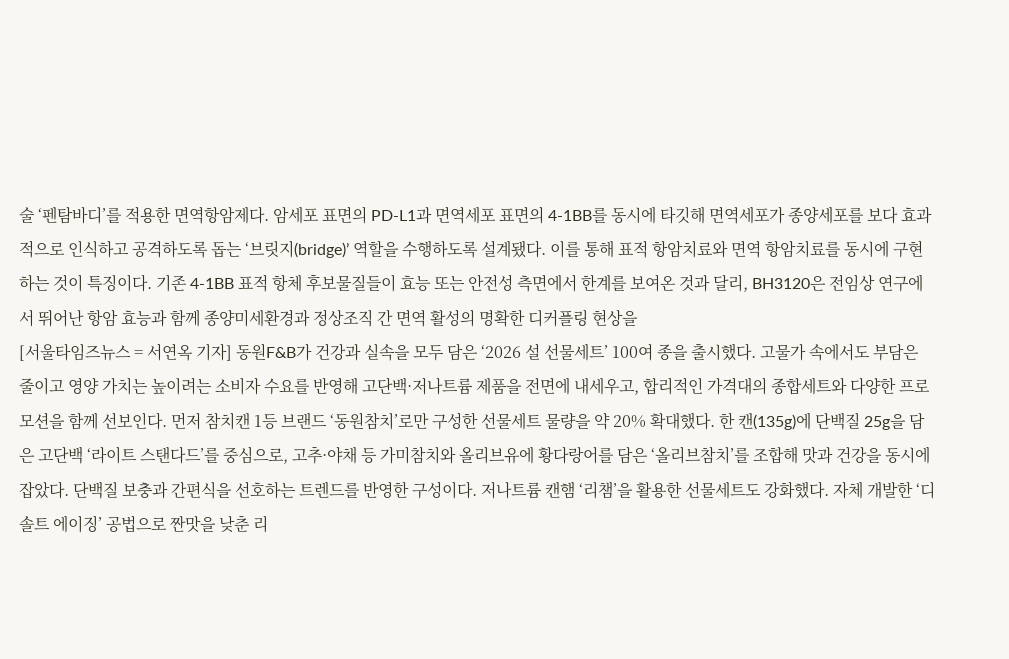술 ‘펜탐바디’를 적용한 면역항암제다. 암세포 표면의 PD-L1과 면역세포 표면의 4-1BB를 동시에 타깃해 면역세포가 종양세포를 보다 효과적으로 인식하고 공격하도록 돕는 ‘브릿지(bridge)’ 역할을 수행하도록 설계됐다. 이를 통해 표적 항암치료와 면역 항암치료를 동시에 구현하는 것이 특징이다. 기존 4-1BB 표적 항체 후보물질들이 효능 또는 안전성 측면에서 한계를 보여온 것과 달리, BH3120은 전임상 연구에서 뛰어난 항암 효능과 함께 종양미세환경과 정상조직 간 면역 활성의 명확한 디커플링 현상을
[서울타임즈뉴스 = 서연옥 기자] 동원F&B가 건강과 실속을 모두 담은 ‘2026 설 선물세트’ 100여 종을 출시했다. 고물가 속에서도 부담은 줄이고 영양 가치는 높이려는 소비자 수요를 반영해 고단백·저나트륨 제품을 전면에 내세우고, 합리적인 가격대의 종합세트와 다양한 프로모션을 함께 선보인다. 먼저 참치캔 1등 브랜드 ‘동원참치’로만 구성한 선물세트 물량을 약 20% 확대했다. 한 캔(135g)에 단백질 25g을 담은 고단백 ‘라이트 스탠다드’를 중심으로, 고추·야채 등 가미참치와 올리브유에 황다랑어를 담은 ‘올리브참치’를 조합해 맛과 건강을 동시에 잡았다. 단백질 보충과 간편식을 선호하는 트렌드를 반영한 구성이다. 저나트륨 캔햄 ‘리챔’을 활용한 선물세트도 강화했다. 자체 개발한 ‘디솔트 에이징’ 공법으로 짠맛을 낮춘 리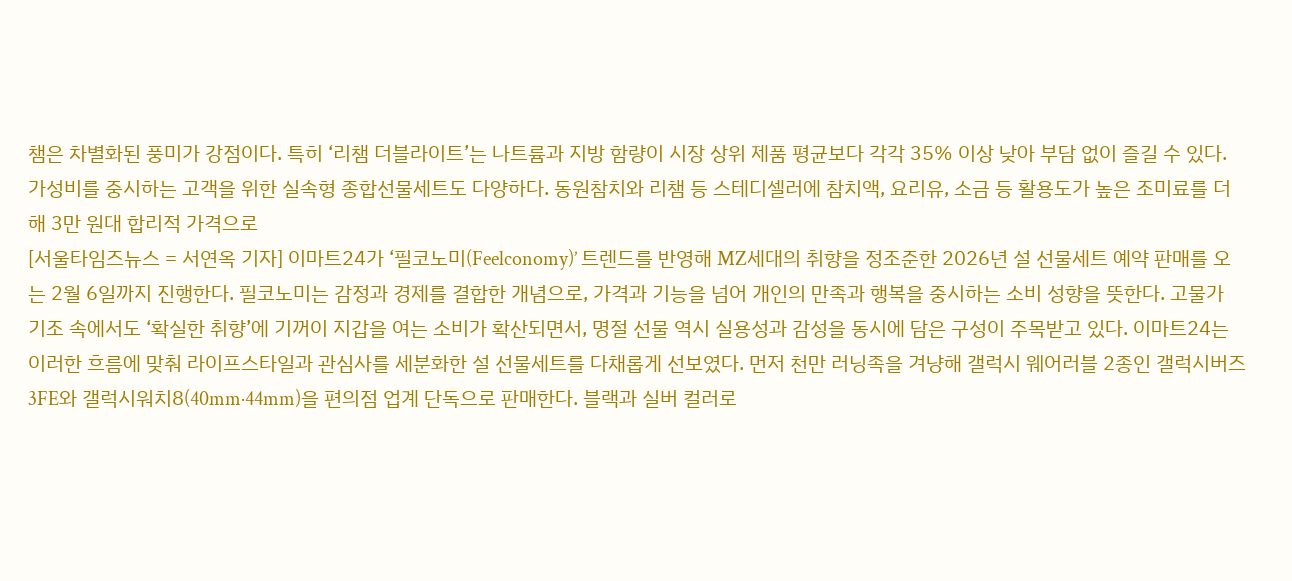챔은 차별화된 풍미가 강점이다. 특히 ‘리챔 더블라이트’는 나트륨과 지방 함량이 시장 상위 제품 평균보다 각각 35% 이상 낮아 부담 없이 즐길 수 있다. 가성비를 중시하는 고객을 위한 실속형 종합선물세트도 다양하다. 동원참치와 리챔 등 스테디셀러에 참치액, 요리유, 소금 등 활용도가 높은 조미료를 더해 3만 원대 합리적 가격으로
[서울타임즈뉴스 = 서연옥 기자] 이마트24가 ‘필코노미(Feelconomy)’ 트렌드를 반영해 MZ세대의 취향을 정조준한 2026년 설 선물세트 예약 판매를 오는 2월 6일까지 진행한다. 필코노미는 감정과 경제를 결합한 개념으로, 가격과 기능을 넘어 개인의 만족과 행복을 중시하는 소비 성향을 뜻한다. 고물가 기조 속에서도 ‘확실한 취향’에 기꺼이 지갑을 여는 소비가 확산되면서, 명절 선물 역시 실용성과 감성을 동시에 담은 구성이 주목받고 있다. 이마트24는 이러한 흐름에 맞춰 라이프스타일과 관심사를 세분화한 설 선물세트를 다채롭게 선보였다. 먼저 천만 러닝족을 겨냥해 갤럭시 웨어러블 2종인 갤럭시버즈3FE와 갤럭시워치8(40mm·44mm)을 편의점 업계 단독으로 판매한다. 블랙과 실버 컬러로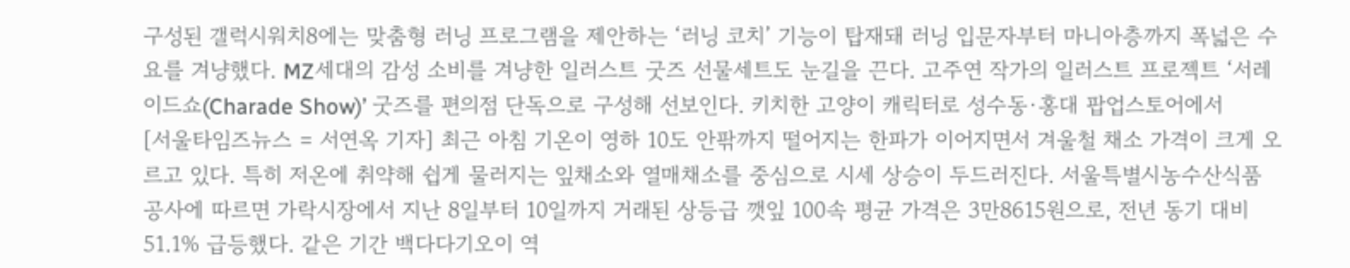구성된 갤럭시워치8에는 맞춤형 러닝 프로그램을 제안하는 ‘러닝 코치’ 기능이 탑재돼 러닝 입문자부터 마니아층까지 폭넓은 수요를 겨냥했다. MZ세대의 감성 소비를 겨냥한 일러스트 굿즈 선물세트도 눈길을 끈다. 고주연 작가의 일러스트 프로젝트 ‘서레이드쇼(Charade Show)’ 굿즈를 편의점 단독으로 구성해 선보인다. 키치한 고양이 캐릭터로 성수동·홍대 팝업스토어에서
[서울타임즈뉴스 = 서연옥 기자] 최근 아침 기온이 영하 10도 안팎까지 떨어지는 한파가 이어지면서 겨울철 채소 가격이 크게 오르고 있다. 특히 저온에 취약해 쉽게 물러지는 잎채소와 열매채소를 중심으로 시세 상승이 두드러진다. 서울특별시농수산식품공사에 따르면 가락시장에서 지난 8일부터 10일까지 거래된 상등급 깻잎 100속 평균 가격은 3만8615원으로, 전년 동기 대비 51.1% 급등했다. 같은 기간 백다다기오이 역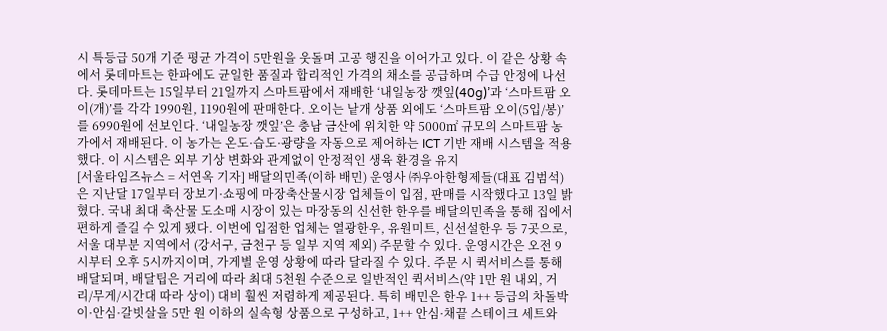시 특등급 50개 기준 평균 가격이 5만원을 웃돌며 고공 행진을 이어가고 있다. 이 같은 상황 속에서 롯데마트는 한파에도 균일한 품질과 합리적인 가격의 채소를 공급하며 수급 안정에 나선다. 롯데마트는 15일부터 21일까지 스마트팜에서 재배한 ‘내일농장 깻잎(40g)’과 ‘스마트팜 오이(개)’를 각각 1990원, 1190원에 판매한다. 오이는 낱개 상품 외에도 ‘스마트팜 오이(5입/봉)’를 6990원에 선보인다. ‘내일농장 깻잎’은 충남 금산에 위치한 약 5000㎡ 규모의 스마트팜 농가에서 재배된다. 이 농가는 온도·습도·광량을 자동으로 제어하는 ICT 기반 재배 시스템을 적용했다. 이 시스템은 외부 기상 변화와 관계없이 안정적인 생육 환경을 유지
[서울타임즈뉴스 = 서연옥 기자] 배달의민족(이하 배민) 운영사 ㈜우아한형제들(대표 김범석)은 지난달 17일부터 장보기·쇼핑에 마장축산물시장 업체들이 입점, 판매를 시작했다고 13일 밝혔다. 국내 최대 축산물 도소매 시장이 있는 마장동의 신선한 한우를 배달의민족을 통해 집에서 편하게 즐길 수 있게 됐다. 이번에 입점한 업체는 열광한우, 유원미트, 신선설한우 등 7곳으로, 서울 대부분 지역에서 (강서구, 금천구 등 일부 지역 제외) 주문할 수 있다. 운영시간은 오전 9시부터 오후 5시까지이며, 가게별 운영 상황에 따라 달라질 수 있다. 주문 시 퀵서비스를 통해 배달되며, 배달팁은 거리에 따라 최대 5천원 수준으로 일반적인 퀵서비스(약 1만 원 내외, 거리/무게/시간대 따라 상이) 대비 훨씬 저렴하게 제공된다. 특히 배민은 한우 1++ 등급의 차돌박이·안심·갈빗살을 5만 원 이하의 실속형 상품으로 구성하고, 1++ 안심·채끝 스테이크 세트와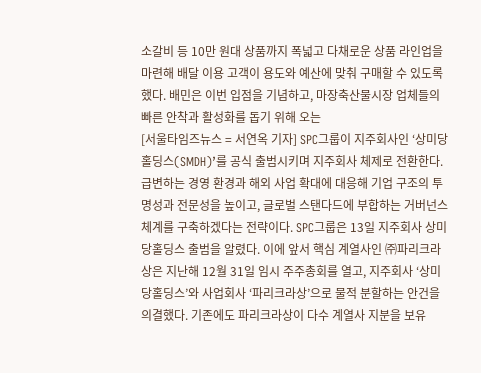소갈비 등 10만 원대 상품까지 폭넓고 다채로운 상품 라인업을 마련해 배달 이용 고객이 용도와 예산에 맞춰 구매할 수 있도록 했다. 배민은 이번 입점을 기념하고, 마장축산물시장 업체들의 빠른 안착과 활성화를 돕기 위해 오는
[서울타임즈뉴스 = 서연옥 기자] SPC그룹이 지주회사인 ‘상미당홀딩스(SMDH)’를 공식 출범시키며 지주회사 체제로 전환한다. 급변하는 경영 환경과 해외 사업 확대에 대응해 기업 구조의 투명성과 전문성을 높이고, 글로벌 스탠다드에 부합하는 거버넌스 체계를 구축하겠다는 전략이다. SPC그룹은 13일 지주회사 상미당홀딩스 출범을 알렸다. 이에 앞서 핵심 계열사인 ㈜파리크라상은 지난해 12월 31일 임시 주주총회를 열고, 지주회사 ‘상미당홀딩스’와 사업회사 ‘파리크라상’으로 물적 분할하는 안건을 의결했다. 기존에도 파리크라상이 다수 계열사 지분을 보유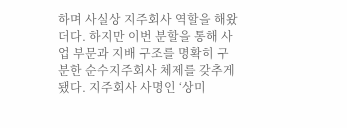하며 사실상 지주회사 역할을 해왔더다. 하지만 이번 분할을 통해 사업 부문과 지배 구조를 명확히 구분한 순수지주회사 체제를 갖추게 됐다. 지주회사 사명인 ‘상미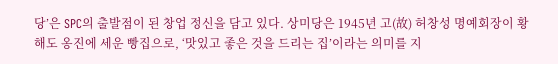당’은 SPC의 출발점이 된 창업 정신을 담고 있다. 상미당은 1945년 고(故) 허창성 명예회장이 황해도 옹진에 세운 빵집으로, ‘맛있고 좋은 것을 드리는 집’이라는 의미를 지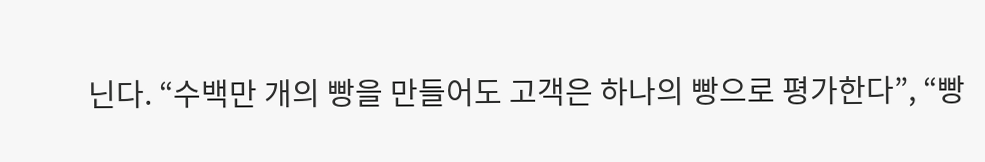닌다. “수백만 개의 빵을 만들어도 고객은 하나의 빵으로 평가한다”, “빵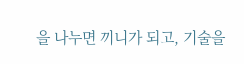을 나누면 끼니가 되고, 기술을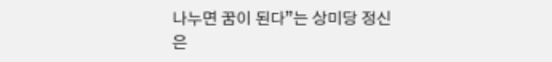나누면 꿈이 된다”는 상미당 정신은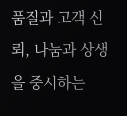품질과 고객 신뢰, 나눔과 상생을 중시하는